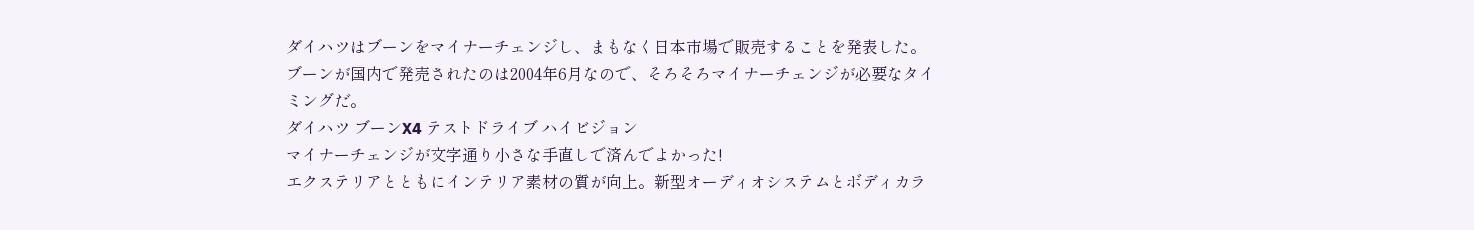ダイハツはブーンをマイナーチェンジし、まもなく日本市場で販売することを発表した。
ブーンが国内で発売されたのは2004年6月なので、そろそろマイナーチェンジが必要なタイミングだ。
ダイハツ ブーンX4 テストドライブ ハイビジョン
マイナーチェンジが文字通り小さな手直しで済んでよかった!
エクステリアとともにインテリア素材の質が向上。新型オーディオシステムとボディカラ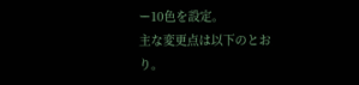ー10色を設定。
主な変更点は以下のとおり。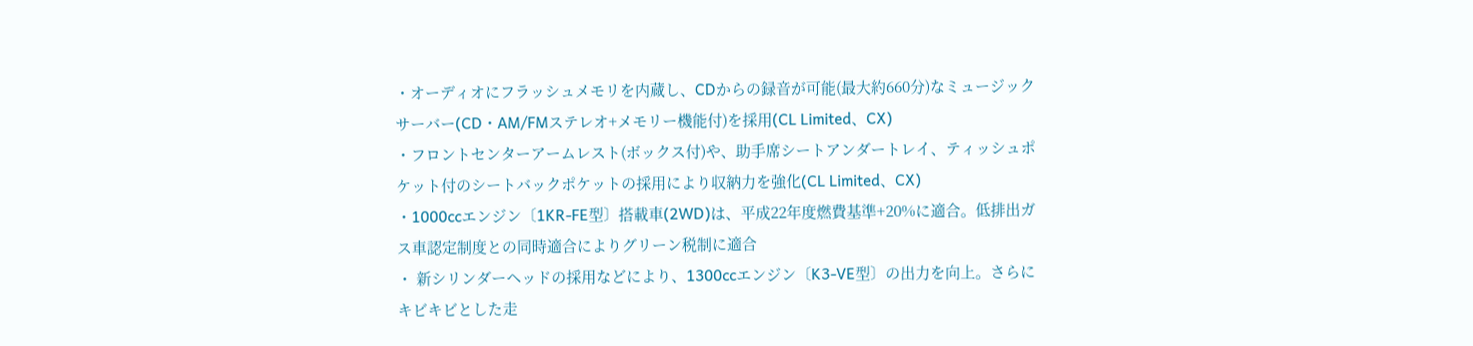・オーディオにフラッシュメモリを内蔵し、CDからの録音が可能(最大約660分)なミュージックサーバー(CD・AM/FMステレオ+メモリー機能付)を採用(CL Limited、CX)
・フロントセンターアームレスト(ボックス付)や、助手席シートアンダートレイ、ティッシュポケット付のシートバックポケットの採用により収納力を強化(CL Limited、CX)
・1000ccエンジン〔1KR-FE型〕搭載車(2WD)は、平成22年度燃費基準+20%に適合。低排出ガス車認定制度との同時適合によりグリーン税制に適合
・ 新シリンダーヘッドの採用などにより、1300ccエンジン〔K3-VE型〕の出力を向上。さらにキビキビとした走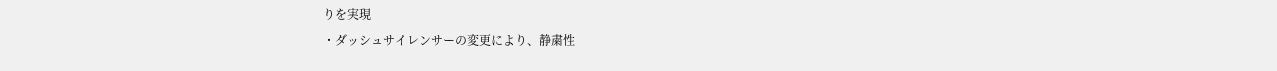りを実現
・ダッシュサイレンサーの変更により、静粛性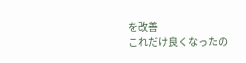を改善
これだけ良くなったの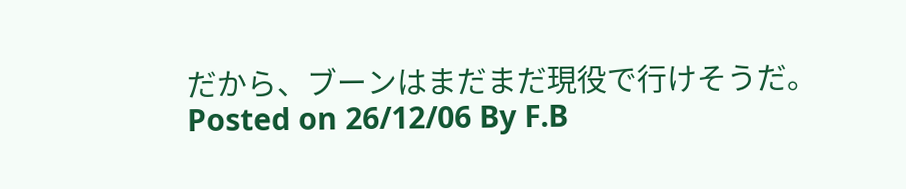だから、ブーンはまだまだ現役で行けそうだ。
Posted on 26/12/06 By F.B